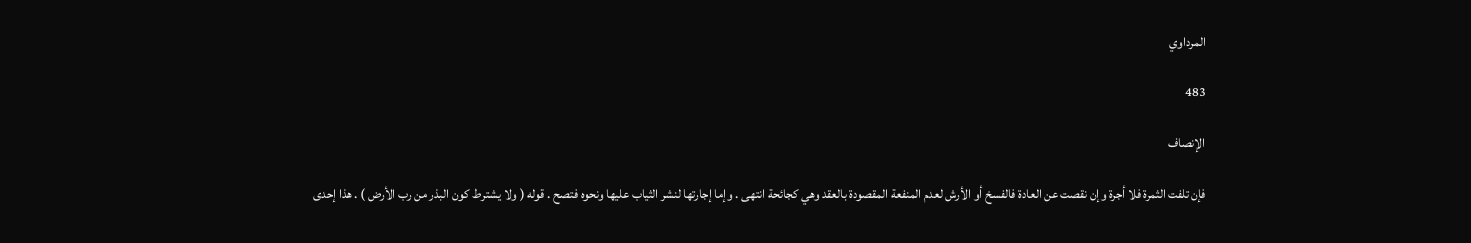المرداوي

483

الإنصاف

فإن تلفت الثمرة فلا أجرة وإن نقصت عن العادة فالفسخ أو الأرش لعدم المنفعة المقصودة بالعقد وهي كجائحة انتهى . وإما إجارتها لنشر الثياب عليها ونحوه فتصح . قوله ( ولا يشترط كون البذر من رب الأرض ) . هذا إحدى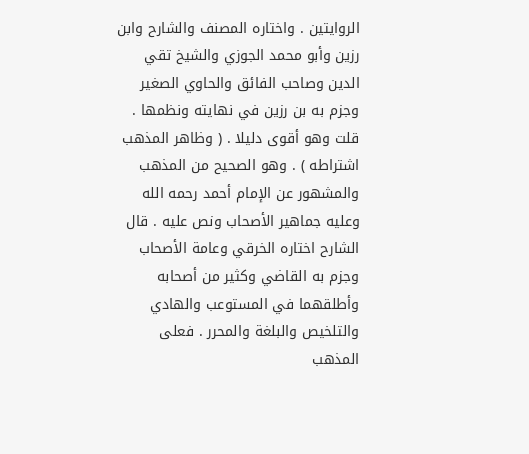الروايتين . واختاره المصنف والشارح وابن رزين وأبو محمد الجوزي والشيخ تقي الدين وصاحب الفائق والحاوي الصغير وجزم به بن رزين في نهايته ونظمها . قلت وهو أقوى دليلا . ( وظاهر المذهب اشتراطه ) . وهو الصحيح من المذهب والمشهور عن الإمام أحمد رحمه الله وعليه جماهير الأصحاب ونص عليه . قال الشارح اختاره الخرقي وعامة الأصحاب وجزم به القاضي وكثير من أصحابه وأطلقهما في المستوعب والهادي والتلخيص والبلغة والمحرر . فعلى المذهب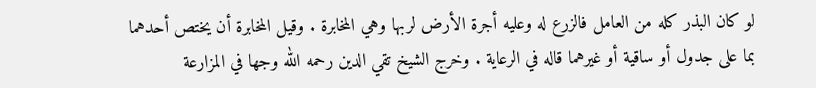لو كان البذر كله من العامل فالزرع له وعليه أجرة الأرض لربها وهي المخابرة . وقيل المخابرة أن يختص أحدهما بما على جدول أو ساقية أو غيرهما قاله في الرعاية . وخرج الشيخ تقي الدين رحمه الله وجها في المزارعة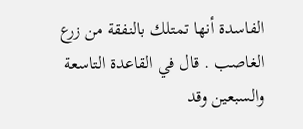الفاسدة أنها تمتلك بالنفقة من زرع الغاصب . قال في القاعدة التاسعة والسبعين وقد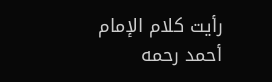رأيت كلام الإمام أحمد رحمه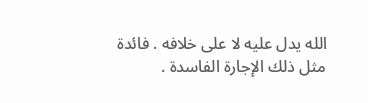الله يدل عليه لا على خلافه . فائدة مثل ذلك الإجارة الفاسدة .